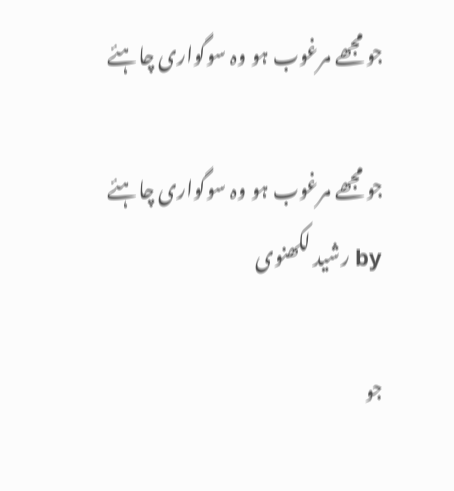جو مجھے مرغوب ہو وہ سوگواری چاہئے

جو مجھے مرغوب ہو وہ سوگواری چاہئے
by رشید لکھنوی

جو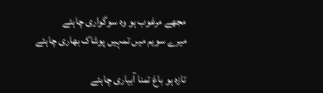مجھے مرغوب ہو وہ سوگواری چاہئے
میرے سویم میں تمہیں پوشاک بھاری چاہئے

تازہ ہو باغ تمنا آبیاری چاہئے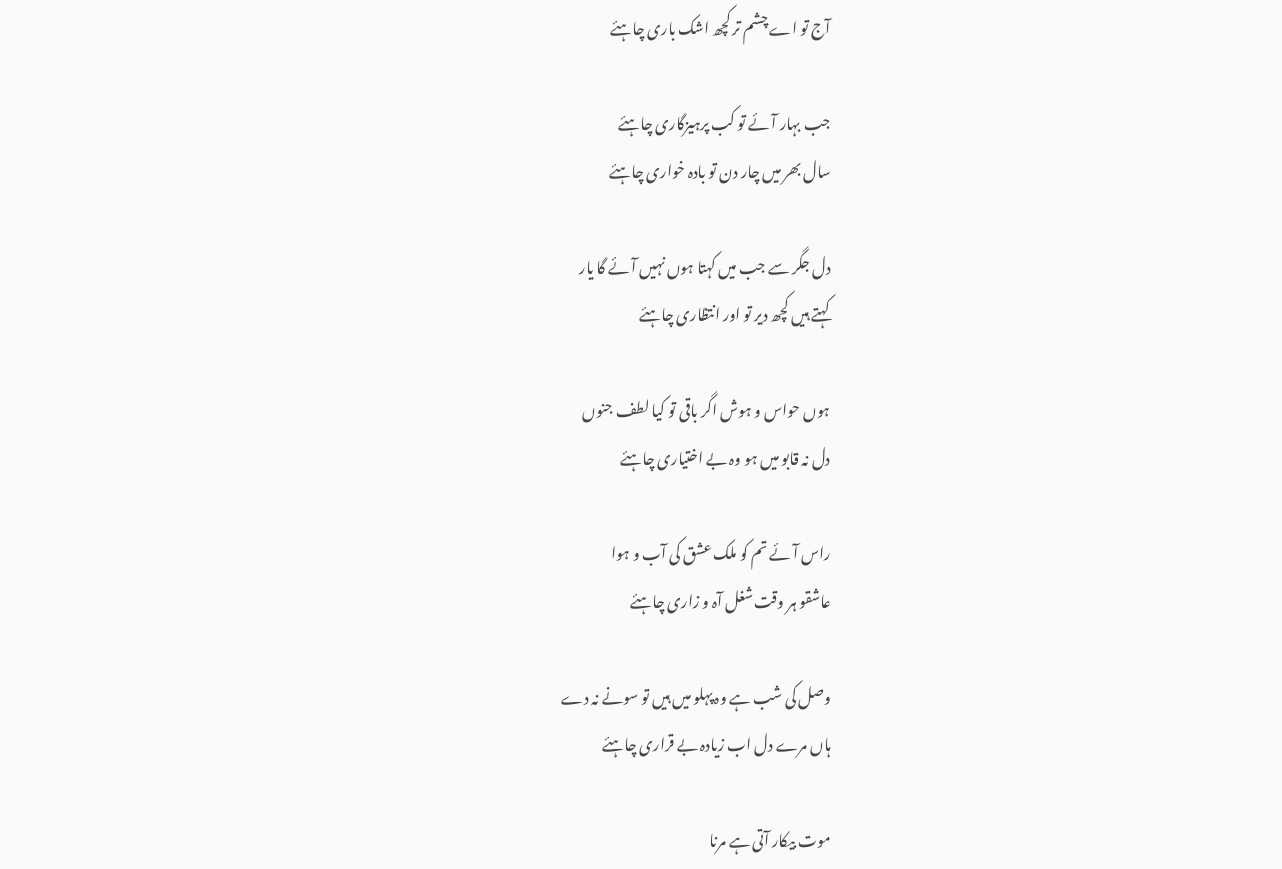آج تو اے چشم تر کچھ اشک باری چاہئے

جب بہار آئے تو کب پرہیزگاری چاہئے
سال بھر میں چار دن تو بادہ خواری چاہئے

دل جگر سے جب میں کہتا ہوں نہیں آئے گا یار
کہتے ہیں کچھ دیر تو اور انتظاری چاہئے

ہوں حواس و ہوش اگر باقی تو کیا لطف جنوں
دل نہ قابو میں ہو وہ بے اختیاری چاہئے

راس آئے تم کو ملک عشق کی آب و ہوا
عاشقو ہر وقت شغل آہ و زاری چاہئے

وصل کی شب ہے وہ پہلو میں ہیں تو سونے نہ دے
ہاں مرے دل اب زیادہ بے قراری چاہئے

موت بیکار آتی ہے مرنا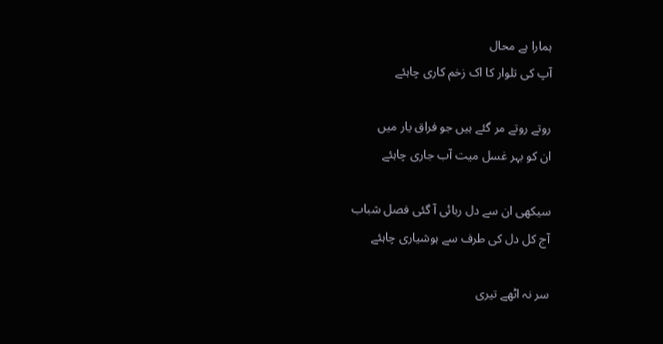ہمارا ہے محال
آپ کی تلوار کا اک زخم کاری چاہئے

روتے روتے مر گئے ہیں جو فراق یار میں
ان کو بہر غسل میت آب جاری چاہئے

سیکھی ان سے دل ربائی آ گئی فصل شباب
آج کل دل کی طرف سے ہوشیاری چاہئے

سر نہ اٹھے تیری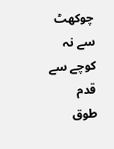چوکھٹ سے نہ کوچے سے قدم
طوق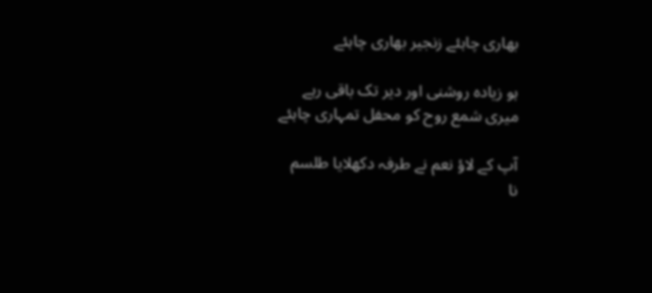بھاری چاہئے زنجیر بھاری چاہئے

ہو زیادہ روشنی اور دیر تک باقی رہے
میری شمع روح کو محفل تمہاری چاہئے

آپ کے لاؤ نعم نے طرفہ دکھلایا طلسم
نا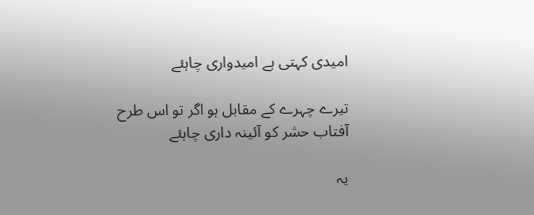امیدی کہتی ہے امیدواری چاہئے

تیرے چہرے کے مقابل ہو اگر تو اس طرح
آفتاب حشر کو آئینہ داری چاہئے

یہ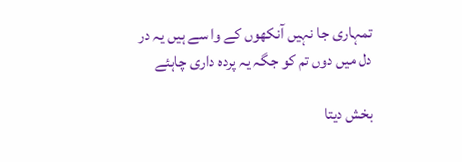تمہاری جا نہیں آنکھوں کے وا سے ہیں یہ در
دل میں دوں تم کو جگہ یہ پردہ داری چاہئے

بخش دیتا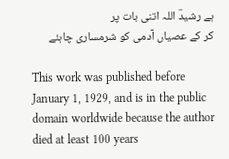ہے رشیدؔ اللہ اتنی بات پر
کر کے عصیاں آدمی کو شرمساری چاہئے

This work was published before January 1, 1929, and is in the public domain worldwide because the author died at least 100 years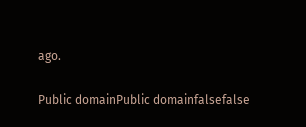ago.

Public domainPublic domainfalsefalse